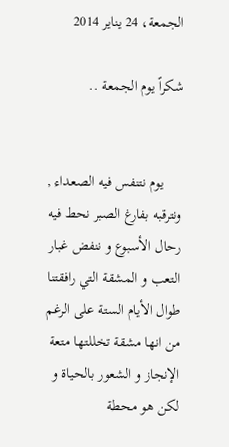الجمعة، 24 يناير 2014

شكراً يوم الجمعة ..


     يوم نتنفس فيه الصعداء , ونترقبه بفارغ الصبر نحط فيه رحال الأسبوع و ننفض غبار التعب و المشقة التي رافقتنا طوال الأيام الستة على الرغم من انها مشقة تخللتها متعة الإنجاز و الشعور بالحياة و لكن هو محطة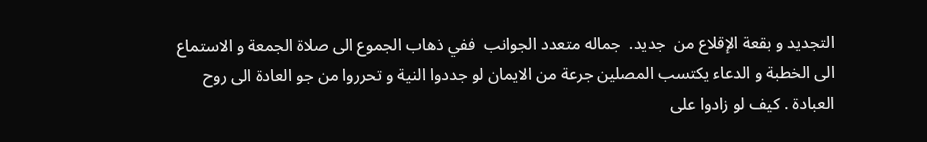التجديد و بقعة الإقلاع من  جديد.  جماله متعدد الجوانب  ففي ذهاب الجموع الى صلاة الجمعة و الاستماع الى الخطبة و الدعاء يكتسب المصلين جرعة من الايمان لو جددوا النية و تحرروا من جو العادة الى روح العبادة . كيف لو زادوا على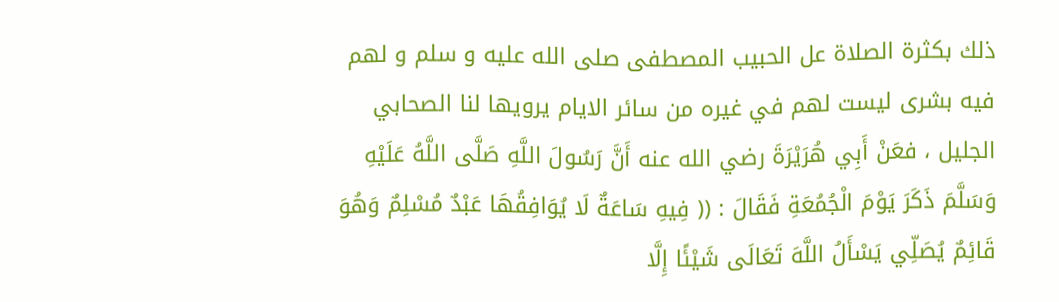ذلك بكثرة الصلاة عل الحبيب المصطفى صلى الله عليه و سلم و لهم فيه بشرى ليست لهم في غيره من سائر الايام يرويها لنا الصحابي الجليل ، فعَنْ أَبِي هُرَيْرَةَ رضي الله عنه أَنَّ رَسُولَ اللَّهِ صَلَّى اللَّهُ عَلَيْهِ وَسَلَّمَ ذَكَرَ يَوْمَ الْجُمُعَةِ فَقَالَ : (( فِيهِ سَاعَةٌ لَا يُوَافِقُهَا عَبْدٌ مُسْلِمٌ وَهُوَ قَائِمٌ يُصَلِّي يَسْأَلُ اللَّهَ تَعَالَى شَيْئًا إِلَّا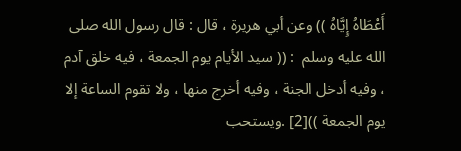أَعْطَاهُ إِيَّاهُ )) وعن أبي هريرة ، قال : قال رسول الله صلى الله عليه وسلم  : (( سيد الأيام يوم الجمعة ، فيه خلق آدم ، وفيه أدخل الجنة ، وفيه أخرج منها ، ولا تقوم الساعة إلا يوم الجمعة ))[2] .ويستحب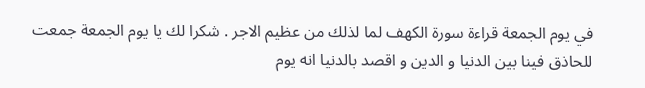في يوم الجمعة قراءة سورة الكهف لما لذلك من عظيم الاجر . شكرا لك يا يوم الجمعة جمعت للحاذق فينا بين الدنيا و الدين و اقصد بالدنيا انه يوم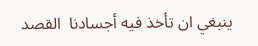ينبغي ان تأخذ فيه أجسادنا  القصد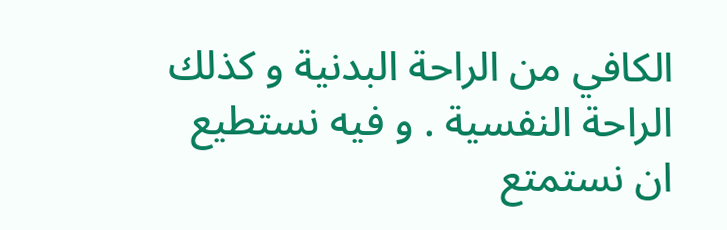الكافي من الراحة البدنية و كذلك الراحة النفسية . و فيه نستطيع ان نستمتع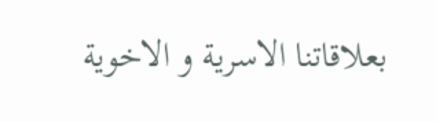بعلاقاتنا الاسرية و الاخوية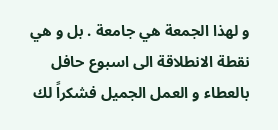و لهذا الجمعة هي جامعة . بل و هي نقطة الانطلاقة الى اسبوع حافل بالعطاء و العمل الجميل فشكراً لك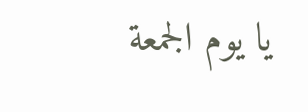يا يوم الجمعة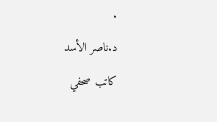.
د.ناصر الأسد
كاتب صحفي